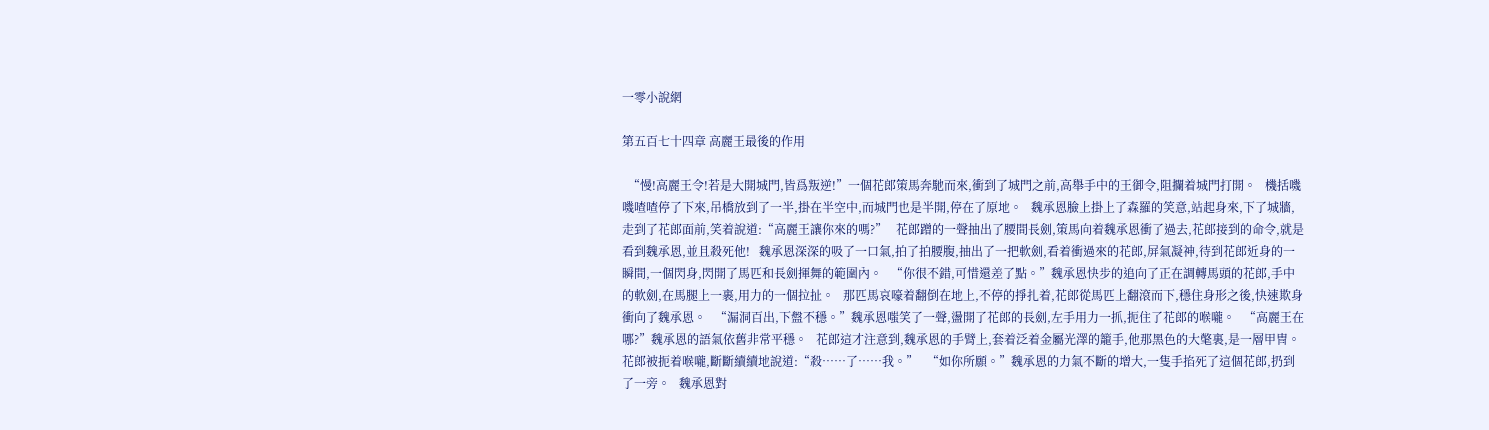一零小說網

第五百七十四章 高麗王最後的作用

  “慢!高麗王令!若是大開城門,皆爲叛逆!”一個花郎策馬奔馳而來,衝到了城門之前,高舉手中的王御令,阻攔着城門打開。   機括嘰嘰喳喳停了下來,吊橋放到了一半,掛在半空中,而城門也是半開,停在了原地。   魏承恩臉上掛上了森羅的笑意,站起身來,下了城牆,走到了花郎面前,笑着說道:“高麗王讓你來的嗎?”   花郎蹭的一聲抽出了腰間長劍,策馬向着魏承恩衝了過去,花郎接到的命令,就是看到魏承恩,並且殺死他!   魏承恩深深的吸了一口氣,拍了拍腰腹,抽出了一把軟劍,看着衝過來的花郎,屏氣凝神,待到花郎近身的一瞬間,一個閃身,閃開了馬匹和長劍揮舞的範圍內。   “你很不錯,可惜還差了點。”魏承恩快步的追向了正在調轉馬頭的花郎,手中的軟劍,在馬腿上一裹,用力的一個拉扯。   那匹馬哀嚎着翻倒在地上,不停的掙扎着,花郎從馬匹上翻滾而下,穩住身形之後,快速欺身衝向了魏承恩。   “漏洞百出,下盤不穩。”魏承恩嗤笑了一聲,盪開了花郎的長劍,左手用力一抓,扼住了花郎的喉嚨。   “高麗王在哪?”魏承恩的語氣依舊非常平穩。   花郎這才注意到,魏承恩的手臂上,套着泛着金屬光澤的籠手,他那黑色的大氅裏,是一層甲冑。   花郎被扼着喉嚨,斷斷續續地說道:“殺……了……我。”   “如你所願。”魏承恩的力氣不斷的增大,一隻手掐死了這個花郎,扔到了一旁。   魏承恩對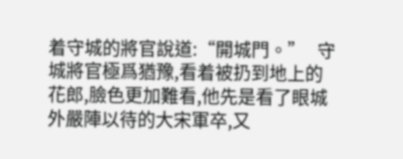着守城的將官說道:“開城門。”   守城將官極爲猶豫,看着被扔到地上的花郎,臉色更加難看,他先是看了眼城外嚴陣以待的大宋軍卒,又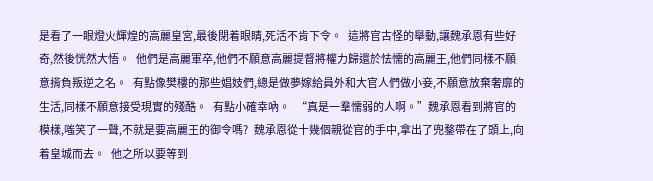是看了一眼燈火輝煌的高麗皇宮,最後閉着眼睛,死活不肯下令。   這將官古怪的舉動,讓魏承恩有些好奇,然後恍然大悟。   他們是高麗軍卒,他們不願意高麗提督將權力歸還於怯懦的高麗王,他們同樣不願意揹負叛逆之名。   有點像樊樓的那些娼妓們,總是做夢嫁給員外和大官人們做小妾,不願意放棄奢靡的生活,同樣不願意接受現實的殘酷。   有點小確幸吶。   “真是一羣懦弱的人啊。”魏承恩看到將官的模樣,嗤笑了一聲,不就是要高麗王的御令嗎?   魏承恩從十幾個親從官的手中,拿出了兜鍪帶在了頭上,向着皇城而去。   他之所以要等到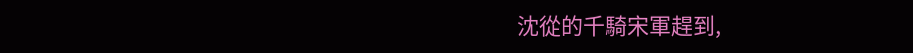沈從的千騎宋軍趕到,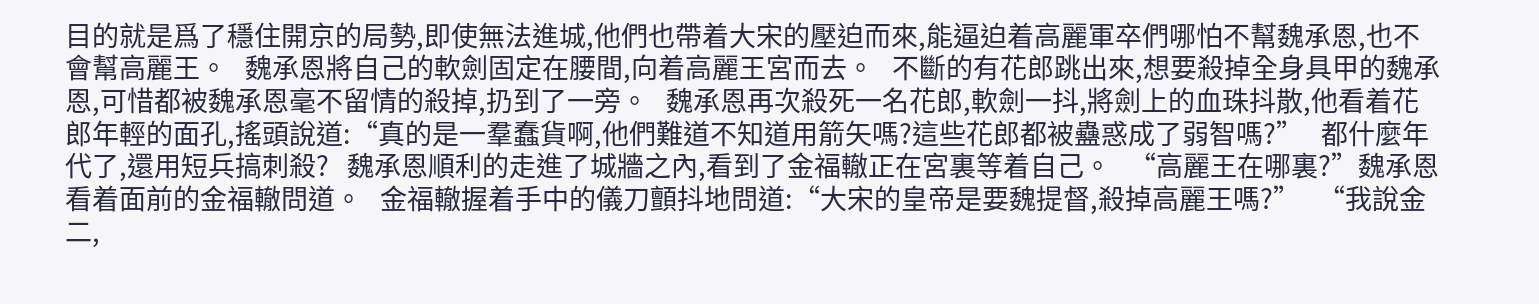目的就是爲了穩住開京的局勢,即使無法進城,他們也帶着大宋的壓迫而來,能逼迫着高麗軍卒們哪怕不幫魏承恩,也不會幫高麗王。   魏承恩將自己的軟劍固定在腰間,向着高麗王宮而去。   不斷的有花郎跳出來,想要殺掉全身具甲的魏承恩,可惜都被魏承恩毫不留情的殺掉,扔到了一旁。   魏承恩再次殺死一名花郎,軟劍一抖,將劍上的血珠抖散,他看着花郎年輕的面孔,搖頭說道:“真的是一羣蠢貨啊,他們難道不知道用箭矢嗎?這些花郎都被蠱惑成了弱智嗎?”   都什麼年代了,還用短兵搞刺殺?   魏承恩順利的走進了城牆之內,看到了金福轍正在宮裏等着自己。   “高麗王在哪裏?”魏承恩看着面前的金福轍問道。   金福轍握着手中的儀刀顫抖地問道:“大宋的皇帝是要魏提督,殺掉高麗王嗎?”   “我說金二,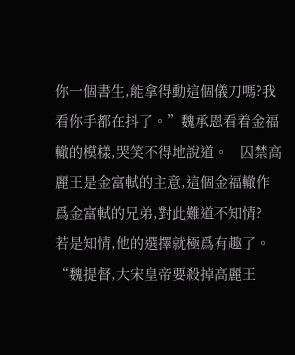你一個書生,能拿得動這個儀刀嗎?我看你手都在抖了。”魏承恩看着金福轍的模樣,哭笑不得地說道。   囚禁高麗王是金富軾的主意,這個金福轍作爲金富軾的兄弟,對此難道不知情?   若是知情,他的選擇就極爲有趣了。   “魏提督,大宋皇帝要殺掉高麗王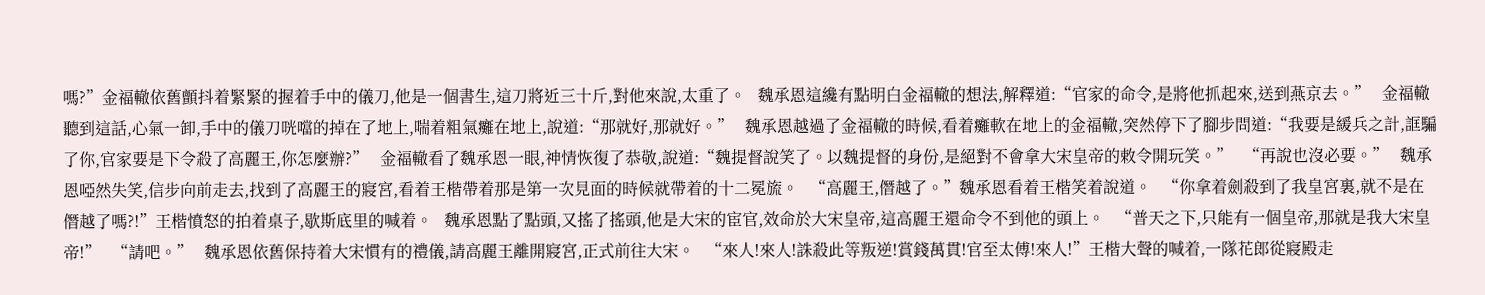嗎?”金福轍依舊顫抖着緊緊的握着手中的儀刀,他是一個書生,這刀將近三十斤,對他來說,太重了。   魏承恩這纔有點明白金福轍的想法,解釋道:“官家的命令,是將他抓起來,送到燕京去。”   金福轍聽到這話,心氣一卸,手中的儀刀咣噹的掉在了地上,喘着粗氣癱在地上,說道:“那就好,那就好。”   魏承恩越過了金福轍的時候,看着癱軟在地上的金福轍,突然停下了腳步問道:“我要是緩兵之計,誆騙了你,官家要是下令殺了高麗王,你怎麼辦?”   金福轍看了魏承恩一眼,神情恢復了恭敬,說道:“魏提督說笑了。以魏提督的身份,是絕對不會拿大宋皇帝的敕令開玩笑。”   “再說也沒必要。”   魏承恩啞然失笑,信步向前走去,找到了高麗王的寢宮,看着王楷帶着那是第一次見面的時候就帶着的十二冕旒。   “高麗王,僭越了。”魏承恩看着王楷笑着說道。   “你拿着劍殺到了我皇宮裏,就不是在僭越了嗎?!”王楷憤怒的拍着桌子,歇斯底里的喊着。   魏承恩點了點頭,又搖了搖頭,他是大宋的宦官,效命於大宋皇帝,這高麗王還命令不到他的頭上。   “普天之下,只能有一個皇帝,那就是我大宋皇帝!”   “請吧。”   魏承恩依舊保持着大宋慣有的禮儀,請高麗王離開寢宮,正式前往大宋。   “來人!來人!誅殺此等叛逆!賞錢萬貫!官至太傅!來人!”王楷大聲的喊着,一隊花郎從寢殿走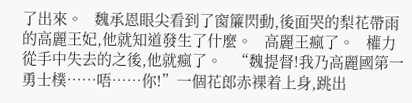了出來。   魏承恩眼尖看到了窗簾閃動,後面哭的梨花帶雨的高麗王妃,他就知道發生了什麼。   高麗王瘋了。   權力從手中失去的之後,他就瘋了。   “魏提督!我乃高麗國第一勇士樸……唔……你!”一個花郎赤裸着上身,跳出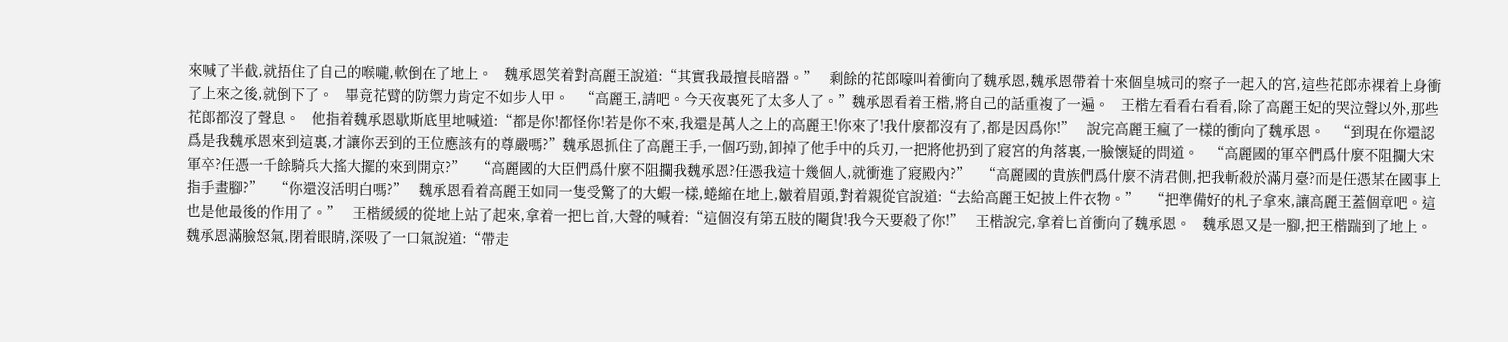來喊了半截,就捂住了自己的喉嚨,軟倒在了地上。   魏承恩笑着對高麗王說道:“其實我最擅長暗器。”   剩餘的花郎嚎叫着衝向了魏承恩,魏承恩帶着十來個皇城司的察子一起入的宮,這些花郎赤裸着上身衝了上來之後,就倒下了。   畢竟花臂的防禦力肯定不如步人甲。   “高麗王,請吧。今天夜裏死了太多人了。”魏承恩看着王楷,將自己的話重複了一遍。   王楷左看看右看看,除了高麗王妃的哭泣聲以外,那些花郎都沒了聲息。   他指着魏承恩歇斯底里地喊道:“都是你!都怪你!若是你不來,我還是萬人之上的高麗王!你來了!我什麼都沒有了,都是因爲你!”   說完高麗王瘋了一樣的衝向了魏承恩。   “到現在你還認爲是我魏承恩來到這裏,才讓你丟到的王位應該有的尊嚴嗎?”魏承恩抓住了高麗王手,一個巧勁,卸掉了他手中的兵刃,一把將他扔到了寢宮的角落裏,一臉懷疑的問道。   “高麗國的軍卒們爲什麼不阻攔大宋軍卒?任憑一千餘騎兵大搖大擺的來到開京?”   “高麗國的大臣們爲什麼不阻攔我魏承恩?任憑我這十幾個人,就衝進了寢殿內?”   “高麗國的貴族們爲什麼不清君側,把我斬殺於滿月臺?而是任憑某在國事上指手畫腳?”   “你還沒活明白嗎?”   魏承恩看着高麗王如同一隻受驚了的大蝦一樣,蜷縮在地上,皺着眉頭,對着親從官說道:“去給高麗王妃披上件衣物。”   “把準備好的札子拿來,讓高麗王蓋個章吧。這也是他最後的作用了。”   王楷緩緩的從地上站了起來,拿着一把匕首,大聲的喊着:“這個沒有第五肢的閹貨!我今天要殺了你!”   王楷說完,拿着匕首衝向了魏承恩。   魏承恩又是一腳,把王楷踹到了地上。   魏承恩滿臉怒氣,閉着眼睛,深吸了一口氣說道:“帶走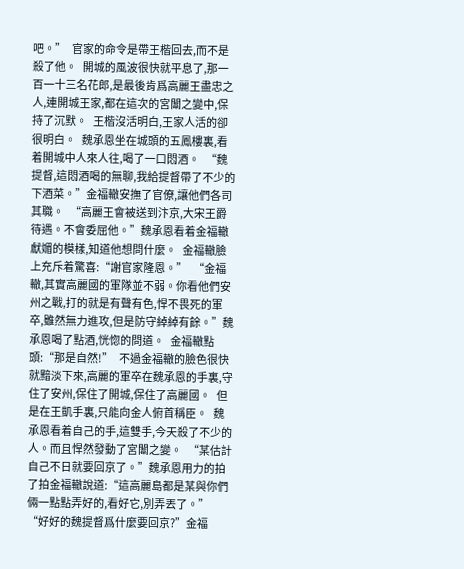吧。”   官家的命令是帶王楷回去,而不是殺了他。   開城的風波很快就平息了,那一百一十三名花郎,是最後肯爲高麗王盡忠之人,連開城王家,都在這次的宮闈之變中,保持了沉默。   王楷沒活明白,王家人活的卻很明白。   魏承恩坐在城頭的五鳳樓裏,看着開城中人來人往,喝了一口悶酒。   “魏提督,這悶酒喝的無聊,我給提督帶了不少的下酒菜。”金福轍安撫了官僚,讓他們各司其職。   “高麗王會被送到汴京,大宋王爵待遇。不會委屈他。”魏承恩看着金福轍獻媚的模樣,知道他想問什麼。   金福轍臉上充斥着驚喜:“謝官家隆恩。”   “金福轍,其實高麗國的軍隊並不弱。你看他們安州之戰,打的就是有聲有色,悍不畏死的軍卒,雖然無力進攻,但是防守綽綽有餘。”魏承恩喝了點酒,恍惚的問道。   金福轍點頭:“那是自然!”   不過金福轍的臉色很快就黯淡下來,高麗的軍卒在魏承恩的手裏,守住了安州,保住了開城,保住了高麗國。   但是在王凱手裏,只能向金人俯首稱臣。   魏承恩看着自己的手,這雙手,今天殺了不少的人。而且悍然發動了宮闈之變。   “某估計自己不日就要回京了。”魏承恩用力的拍了拍金福轍說道:“這高麗島都是某與你們倆一點點弄好的,看好它,別弄丟了。”   “好好的魏提督爲什麼要回京?”金福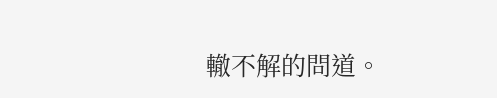轍不解的問道。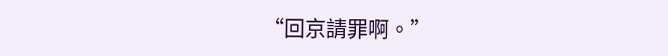“回京請罪啊。”